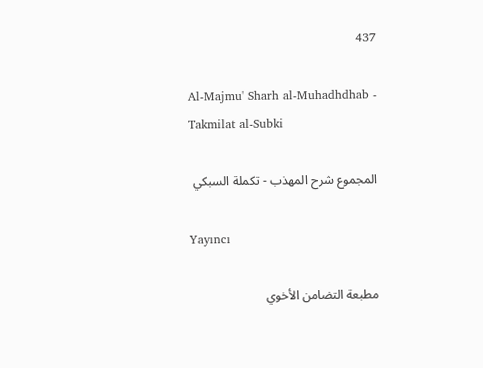437

Al-Majmu' Sharh al-Muhadhdhab - Takmilat al-Subki

المجموع شرح المهذب - تكملة السبكي

Yayıncı

مطبعة التضامن الأخوي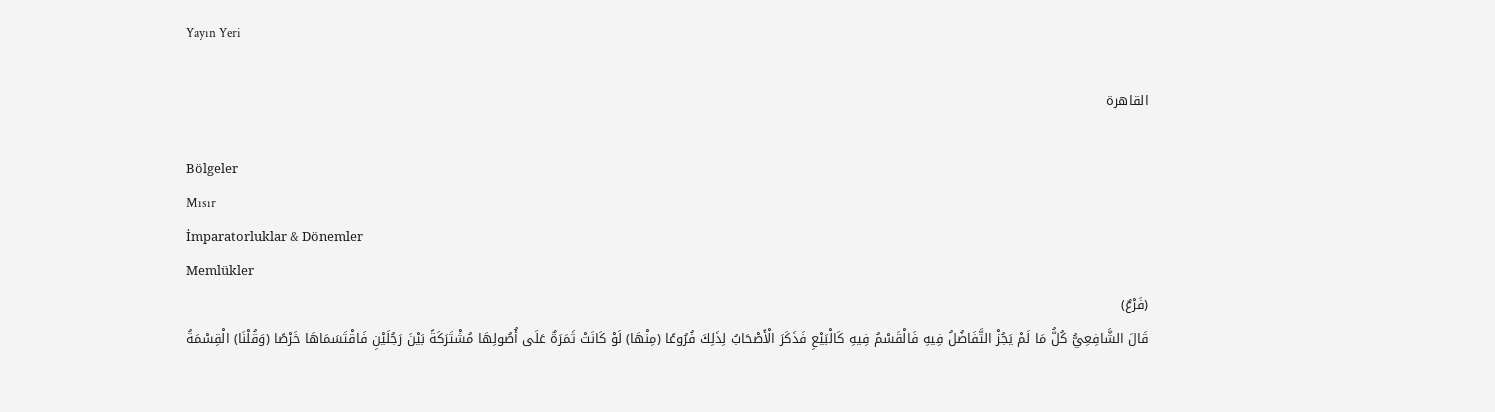Yayın Yeri

القاهرة

Bölgeler
Mısır
İmparatorluklar & Dönemler
Memlükler
(فَرْعٌ)
قَالَ الشَّافِعِيُّ كُلُّ مَا لَمْ يَجُزْ التَّفَاضُلُ فِيهِ فَالْقَسْمُ فِيهِ كَالْبَيْعِ فَذَكَرَ الْأَصْحَابُ لِذَلِكَ فُرُوعًا (مِنْهَا) لَوْ كَانَتْ ثَمَرَةٌ عَلَى أُصُولِهَا مُشْتَرَكَةً بَيْنَ رَجُلَيْنِ فَاقْتَسَمَاهَا خَرْصًا (وَقُلْنَا) الْقِسْمَةُ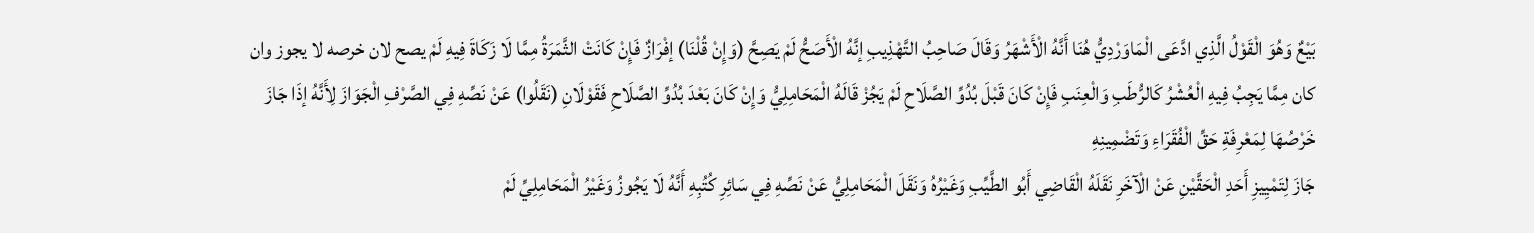بَيْعٌ وَهُوَ الْقَوْلُ الَّذِي ادَّعَى الْمَاوَرْدِيُّ هُنَا أَنَّهُ الْأَشْهَرُ وَقَالَ صَاحِبُ التَّهْذِيبِ إنَّهُ الْأَصَحُّ لَمْ يَصِحَّ (وَإِنْ قُلْنَا) إفْرَازٌ فَإِنْ كَانَتْ الثَّمَرَةُ مِمَّا لَا زَكَاةَ فِيهِ لَمْ يصح لان خرصه لا يجوز وان كان مِمَّا يَجِبُ فِيهِ الْعُشْرُ كَالرُّطَبِ وَالْعِنَبِ فَإِنْ كَانَ قَبْلَ بُدُوِّ الصَّلَاحِ لَمْ يَجُزْ قَالَهُ الْمَحَامِلِيُّ وَإِنْ كَانَ بَعْدَ بُدُوِّ الصَّلَاحِ فَقَوْلَانِ (نَقَلُوا) عَنْ نَصِّهِ فِي الصَّرْفِ الْجَوَازَ لِأَنَّهُ إذَا جَازَ خَرْصُهَا لِمَعْرِفَةِ حَقِّ الْفُقَرَاءِ وَتَضْمِينِهِ
جَازَ لِتَمْيِيزِ أَحَدِ الْحَقَّيْنِ عَنْ الْآخَرِ نَقَلَهُ الْقَاضِي أَبُو الطَّيِّبِ وَغَيْرُهُ وَنَقَلَ الْمَحَامِلِيُّ عَنْ نَصِّهِ فِي سَائِرِ كُتُبِهِ أَنَّهُ لَا يَجُوزُ وَغَيْرُ الْمَحَامِلِيِّ لَمْ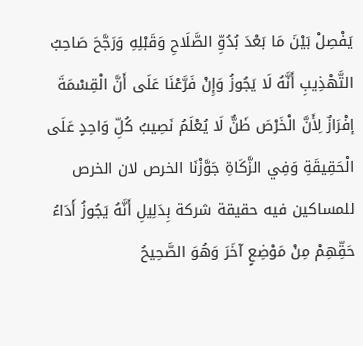يَفْصِلْ بَيْنَ مَا بَعْدَ بُدُوِّ الصَّلَاحِ وَقَبْلِهِ وَرَجَّحَ صَاحِبُ التَّهْذِيبِ أَنَّهُ لَا يَجُوزُ وَإِنْ فَرَّعْنَا عَلَى أَنَّ الْقِسْمَةَ إفْرَازٌ لِأَنَّ الْخَرْصَ ظَنٌّ لَا يُعْلَمُ نَصِيبُ كُلِّ وَاحِدٍ عَلَى الْحَقِيقَةِ وَفِي الزَّكَاةِ جَوَّزْنَا الخرص لان الخرص للمساكين فيه حقيقة شركة بِدَلِيلِ أَنَّهُ يَجُوزُ أَدَاءُ حَقِّهِمْ مِنْ مَوْضِعٍ آخَرَ وَهُوَ الصَّحِيحُ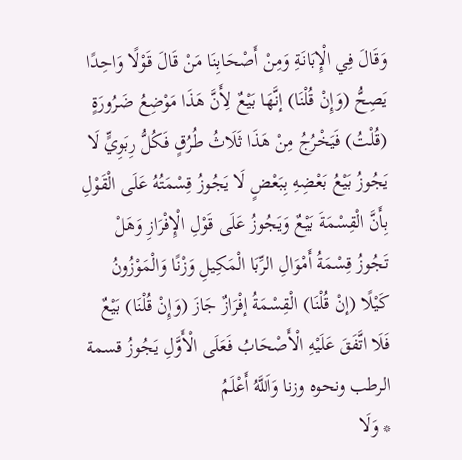وَقَالَ فِي الْإِبَانَةِ وَمِنْ أَصْحَابِنَا مَنْ قَالَ قَوْلًا وَاحِدًا يَصِحُّ (وَإِنْ قُلْنَا) إنَّهَا بَيْعٌ لِأَنَّ هَذَا مَوْضِعُ ضَرُورَةٍ (قُلْتُ) فَيَخْرُجُ مِنْ هَذَا ثَلَاثُ طُرُقٍ فَكُلُّ رِبَوِيٍّ لَا يَجُوزُ بَيْعُ بَعْضِهِ بِبَعْضٍ لَا يَجُوزُ قِسْمَتُهُ عَلَى الْقَوْلِ بِأَنَّ الْقِسْمَةَ بَيْعٌ وَيَجُوزُ عَلَى قَوْلِ الْإِفْرَازِ وَهَلْ تَجُوزُ قِسْمَةُ أَمْوَالِ الرِّبَا الْمَكِيلِ وَزْنًا وَالْمَوْزُونُ كَيْلًا (إنْ قُلْنَا) الْقِسْمَةُ إفْرَازٌ جَازَ (وَإِنْ قُلْنَا) بَيْعٌ فَلَا اتَّفَقَ عَلَيْهِ الْأَصْحَابُ فَعَلَى الْأَوَّلِ يَجُوزُ قسمة الرطب ونحوه وزنا وَاَللَّهُ أَعْلَمُ
* وَلَا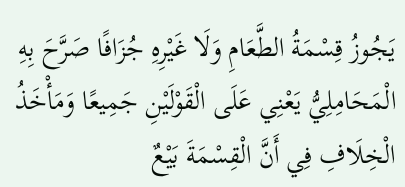يَجُوزُ قِسْمَةُ الطَّعَامِ وَلَا غَيْرِهِ جُزَافًا صَرَّحَ بِهِ الْمَحَامِلِيُّ يَعْنِي عَلَى الْقَوْلَيْنِ جَمِيعًا وَمَأْخَذُ الْخِلَافِ فِي أَنَّ الْقِسْمَةَ بَيْعٌ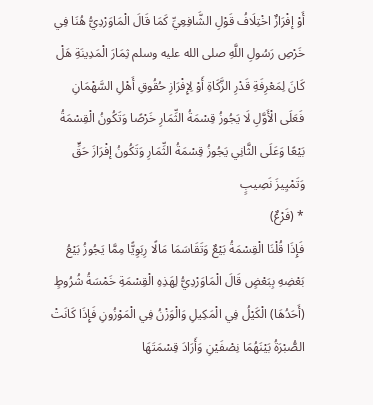أَوْ إفْرَازٌ اخْتِلَافُ قَوْلِ الشَّافِعِيِّ كَمَا قَالَ الْمَاوَرْدِيُّ هُنَا فِي خَرْصِ رَسُولِ اللَّهِ صلى الله عليه وسلم ثِمَارَ الْمَدِينَةِ هَلْ كَانَ لِمَعْرِفَةِ قَدْرِ الزَّكَاةِ أَوْ لِإِفْرَازِ حُقُوقِ أَهْلِ السَّهْمَانِ فَعَلَى الْأَوَّلِ لَا يَجُوزُ قِسْمَةُ الثِّمَارِ خَرْصًا وَتَكُونُ الْقِسْمَةُ بَيْعًا وَعَلَى الثَّانِي يَجُوزُ قِسْمَةُ الثِّمَارِ وَتَكُونُ إفْرَازَ حَقٍّ وَتَمْيِيزَ نَصِيبٍ
* (فَرْعٌ)
فَإِذَا قُلْنَا الْقِسْمَةُ بَيْعٌ وَتَقَاسَمَا مَالًا رِبَوِيًّا مِمَّا يَجُوزُ بَيْعُ بَعْضِهِ بِبَعْضٍ قَالَ الْمَاوَرْدِيُّ لِهَذِهِ الْقِسْمَةِ خَمْسَةُ شُرُوطٍ (أَحَدُهَا) الْكَيْلُ فِي الْمَكِيلِ وَالْوَزْنُ فِي الْمَوْزُونِ فَإِذَا كَانَتْ الصُّبْرَةُ بَيْنَهُمَا نِصْفَيْنِ وَأَرَادَ قِسْمَتَهَا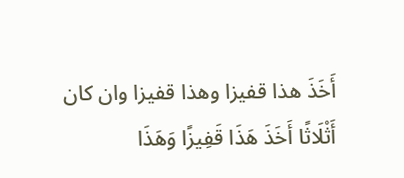أَخَذَ هذا قفيزا وهذا قفيزا وان كان أَثْلَاثًا أَخَذَ هَذَا قَفِيزًا وَهَذَا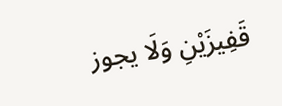قَفِيزَيْنِ وَلَا يجوز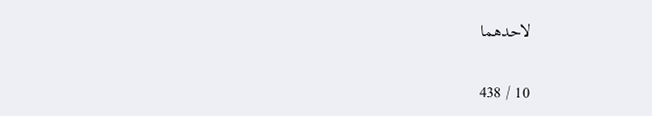لاحدهما

10 / 438